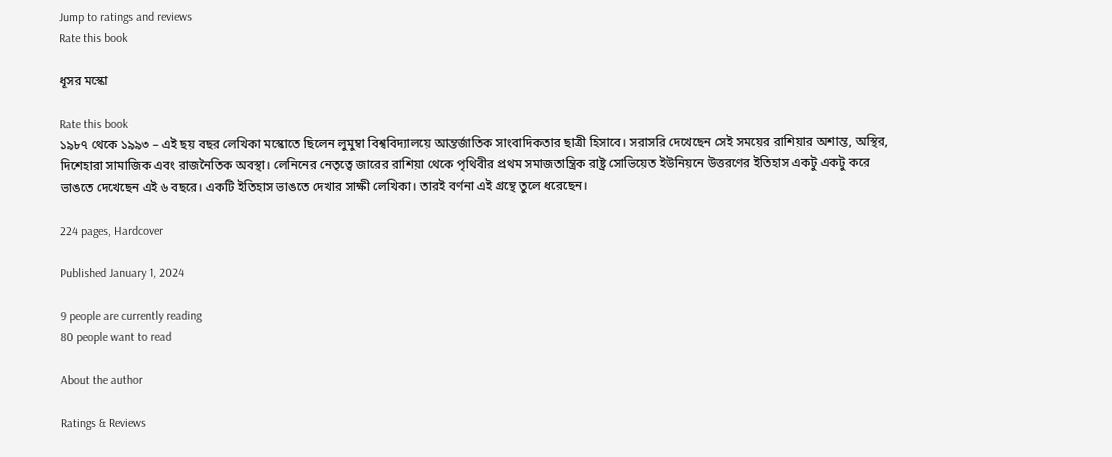Jump to ratings and reviews
Rate this book

ধূসর মস্কো

Rate this book
১৯৮৭ থেকে ১৯৯৩ – এই ছয় বছর লেখিকা মস্কোতে ছিলেন লুমুম্বা বিশ্ববিদ্যালয়ে আন্তর্জাতিক সাংবাদিকতার ছাত্রী হিসাবে। সরাসরি দেখেছেন সেই সময়ের রাশিয়ার অশান্ত, অস্থির, দিশেহারা সামাজিক এবং রাজনৈতিক অবস্থা। লেনিনের নেতৃত্বে জারের রাশিয়া থেকে পৃথিবীর প্রথম সমাজতান্ত্রিক রাষ্ট্র সোভিয়েত ইউনিয়নে উত্তরণের ইতিহাস একটু একটু করে ভাঙতে দেখেছেন এই ৬ বছরে। একটি ইতিহাস ভাঙতে দেখার সাক্ষী লেখিকা। তারই বর্ণনা এই গ্রন্থে তুলে ধরেছেন।

224 pages, Hardcover

Published January 1, 2024

9 people are currently reading
80 people want to read

About the author

Ratings & Reviews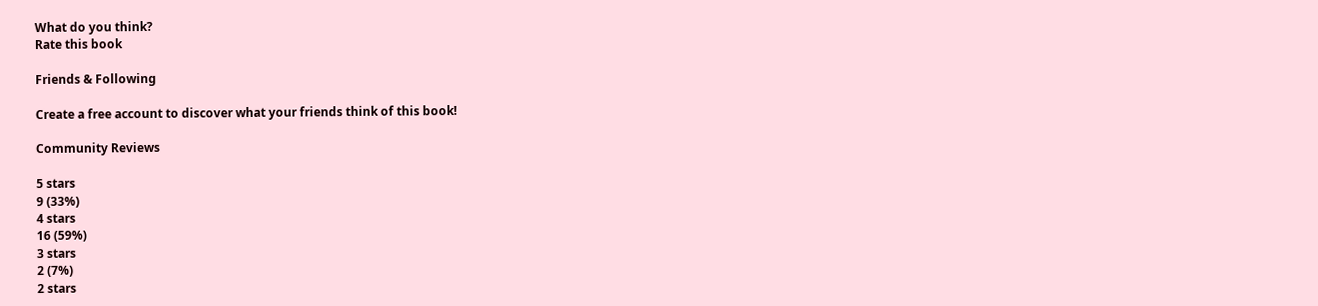What do you think?
Rate this book

Friends & Following

Create a free account to discover what your friends think of this book!

Community Reviews

5 stars
9 (33%)
4 stars
16 (59%)
3 stars
2 (7%)
2 stars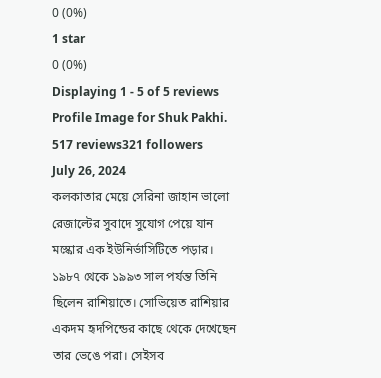0 (0%)
1 star
0 (0%)
Displaying 1 - 5 of 5 reviews
Profile Image for Shuk Pakhi.
517 reviews321 followers
July 26, 2024
কলকাতার মেয়ে সেরিনা জাহান ভালো রেজাল্টের সুবাদে সুযোগ পেয়ে যান মস্কোর এক ইউনির্ভাসিটিতে পড়ার।
১৯৮৭ থেকে ১৯৯৩ সাল পর্যন্ত তিনি ছিলেন রাশিয়াতে। সোভিয়েত রাশিয়ার একদম হৃদপিন্ডের কাছে থেকে দেখেছেন তার ভেঙে পরা। সেইসব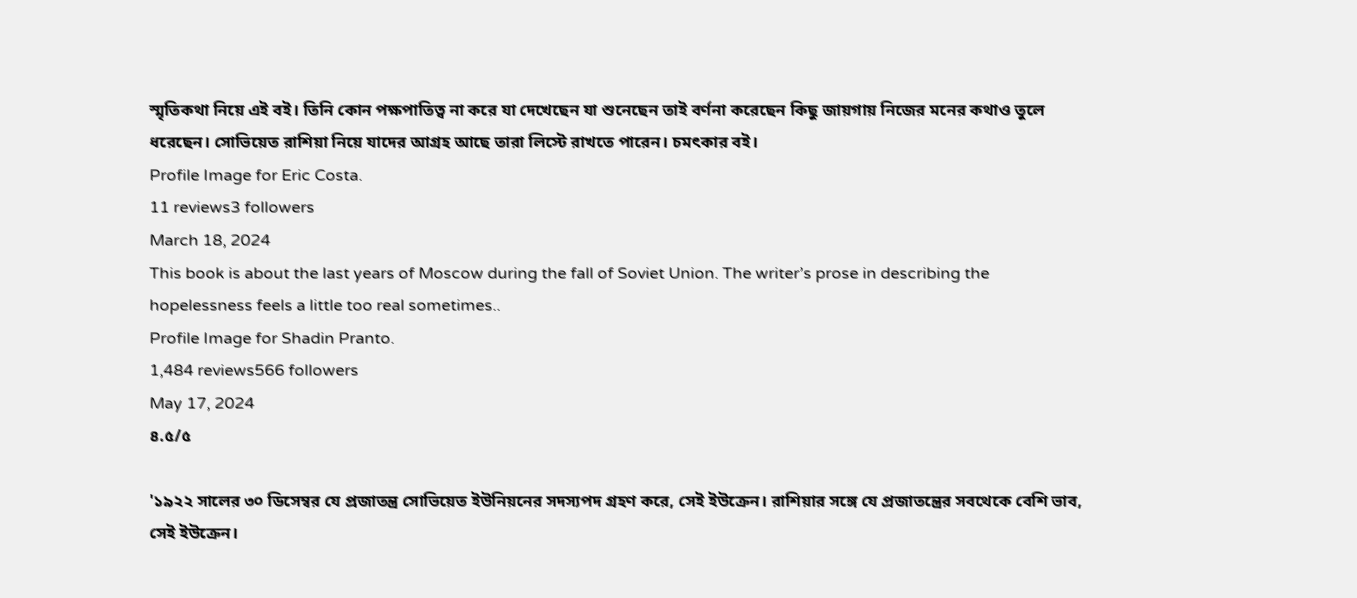স্মৃতিকথা নিয়ে এই বই। তিনি কোন পক্ষপাতিত্ব না করে যা দেখেছেন যা শুনেছেন তাই বর্ণনা করেছেন কিছু জায়গায় নিজের মনের কথাও তুলে ধরেছেন। সোভিয়েত রাশিয়া নিয়ে যাদের আগ্রহ আছে তারা লিস্টে রাখতে পারেন। চমৎকার বই।
Profile Image for Eric Costa.
11 reviews3 followers
March 18, 2024
This book is about the last years of Moscow during the fall of Soviet Union. The writer’s prose in describing the hopelessness feels a little too real sometimes..
Profile Image for Shadin Pranto.
1,484 reviews566 followers
May 17, 2024
৪.৫/৫

'১৯২২ সালের ৩০ ডিসেম্বর যে প্রজাতন্ত্র সোভিয়েত ইউনিয়নের সদস্যপদ গ্রহণ করে, সেই ইউক্রেন। রাশিয়ার সঙ্গে যে প্রজাতন্ত্রের সবথেকে বেশি ভাব, সেই ইউক্রেন।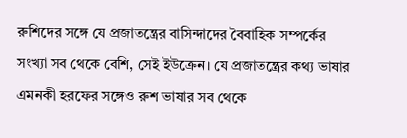রুশিদের সঙ্গে যে প্রজাতন্ত্রের বাসিন্দাদের বৈবাহিক সম্পর্কের সংখ্যা সব থেকে বেশি, সেই ইউক্রেন। যে প্রজাতন্ত্রের কথ্য ভাষার এমনকী হরফের সঙ্গেও রুশ ভাষার সব থেকে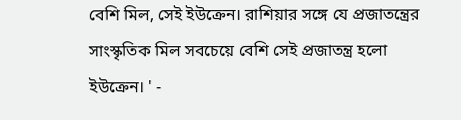বেশি মিল, সেই ইউক্রেন। রাশিয়ার সঙ্গে যে প্রজাতন্ত্রের সাংস্কৃতিক মিল সবচেয়ে বেশি সেই প্রজাতন্ত্র হলো ইউক্রেন। ' -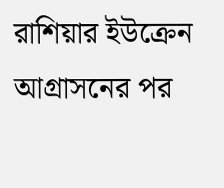রাশিয়ার ইউক্রেন আগ্রাসনের পর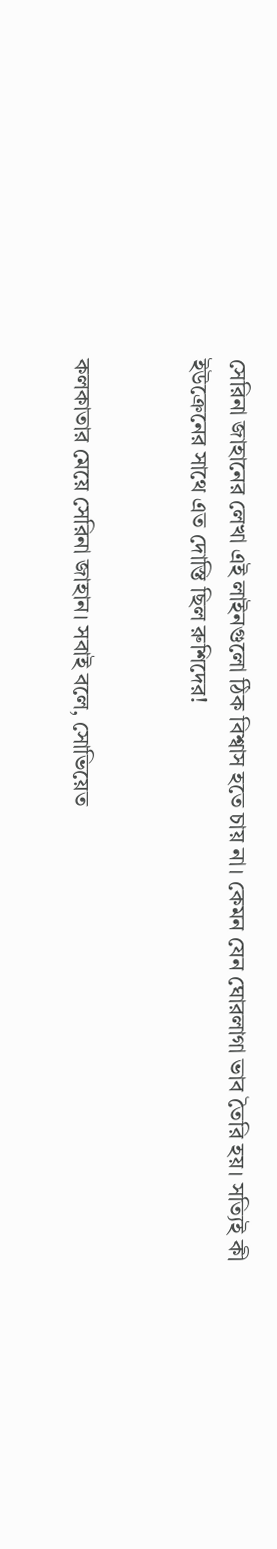সেরিনা জাহানের লেখা এই লাইনগুলো ঠিক বিশ্বাস হতে চায় না। কেমন যেন ঘোরলাগা ভাব তৈরি হয়। সত্যিই কী ইউক্রেনের সাথে এত দোস্তি ছিল রুশিদের!


কলকাতার মেয়ে সেরিনা জাহান। সবাই বলে, সোভিয়েত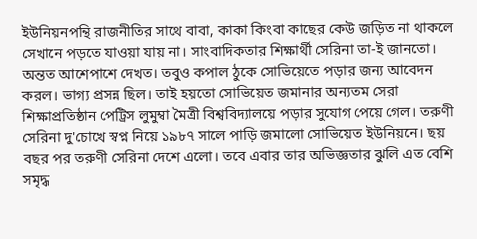ইউনিয়নপন্থি রাজনীতির সাথে বাবা, কাকা কিংবা কাছের কেউ জড়িত না থাকলে সেখানে পড়তে যাওয়া যায় না। সাংবাদিকতার শিক্ষার্থী সেরিনা তা-ই জানতো। অন্তত আশেপাশে দেখত। তবুও কপাল ঠুকে সোভিয়েতে পড়ার জন্য আবেদন করল। ভাগ্য প্রসন্ন ছিল। তাই হয়তো সোভিয়েত জমানার অন্যতম সেরা শিক্ষাপ্রতিষ্ঠান পেট্রিস লুমুম্বা মৈত্রী বিশ্ববিদ্যালয়ে পড়ার সুযোগ পেয়ে গেল। তরুণী সেরিনা দু'চোখে স্বপ্ন নিয়ে ১৯৮৭ সালে পাড়ি জমালো সোভিয়েত ইউনিয়নে। ছয় বছর পর তরুণী সেরিনা দেশে এলো। তবে এবার তার অভিজ্ঞতার ঝুলি এত বেশি সমৃদ্ধ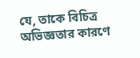যে, তাকে বিচিত্র অভিজ্ঞতার কারণে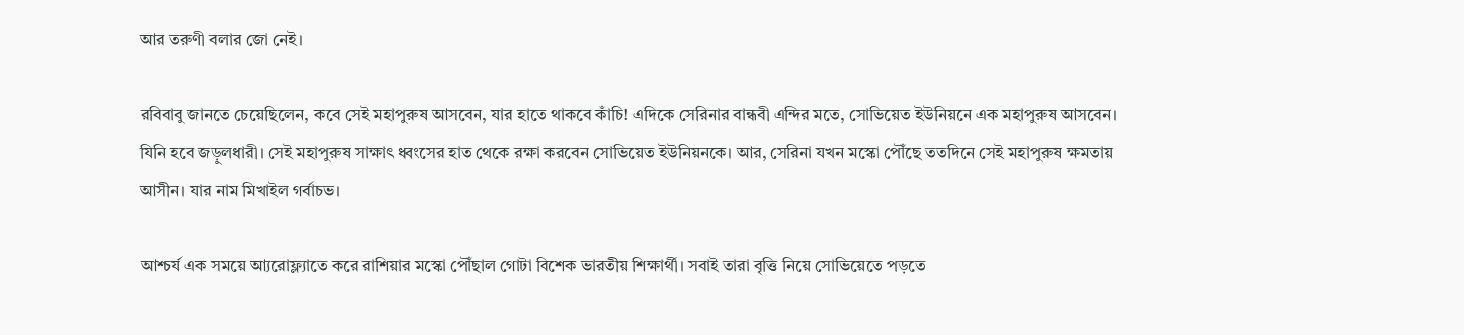আর তরুণী বলার জো নেই।

রবিবাবু জানতে চেয়েছিলেন, কবে সেই মহাপুরুষ আসবেন, যার হাতে থাকবে কাঁচি! এদিকে সেরিনার বান্ধবী এন্দির মতে, সোভিয়েত ইউনিয়নে এক মহাপুরুষ আসবেন। যিনি হবে জড়ুলধারী। সেই মহাপুরুষ সাক্ষাৎ ধ্বংসের হাত থেকে রক্ষা করবেন সোভিয়েত ইউনিয়নকে। আর, সেরিনা যখন মস্কো পৌঁছে ততদিনে সেই মহাপুরুষ ক্ষমতায় আসীন। যার নাম মিখাইল গর্বাচভ।

আশ্চর্য এক সময়ে আ্যরোফ্ল্যাতে করে রাশিয়ার মস্কো পৌঁছাল গোটা বিশেক ভারতীয় শিক্ষার্থী। সবাই তারা বৃত্তি নিয়ে সোভিয়েতে পড়তে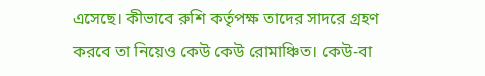এসেছে। কীভাবে রুশি কর্তৃপক্ষ তাদের সাদরে গ্রহণ করবে তা নিয়েও কেউ কেউ রোমাঞ্চিত। কেউ-বা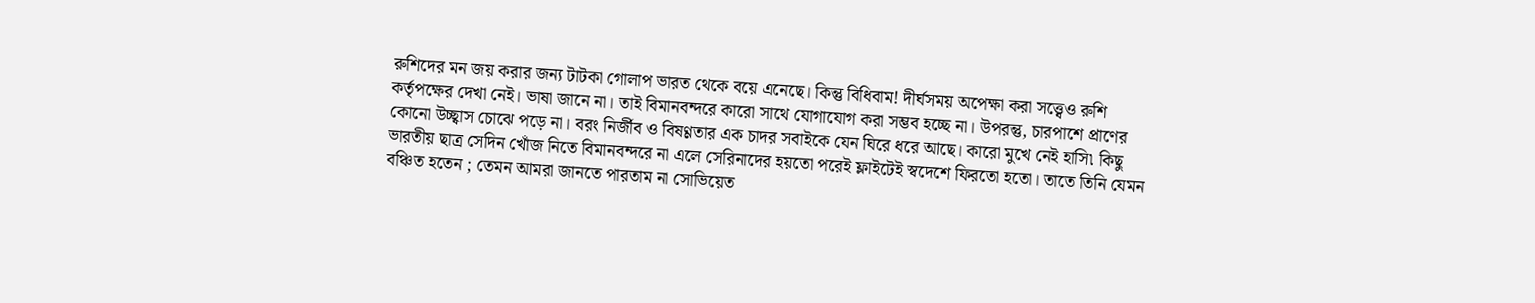রুশিদের মন জয় করার জন্য টাটকা গোলাপ ভারত থেকে বয়ে এনেছে। কিন্তু বিধিবাম! দীর্ঘসময় অপেক্ষা করা সত্ত্বেও রুশি কর্তৃপক্ষের দেখা নেই। ভাষা জানে না। তাই বিমানবন্দরে কারো সাথে যোগাযোগ করা সম্ভব হচ্ছে না। উপরন্তু, চারপাশে প্রাণের কোনো উচ্ছ্বাস চোঝে পড়ে না। বরং নির্জীব ও বিষণ্ণতার এক চাদর সবাইকে যেন ঘিরে ধরে আছে। কারো মুখে নেই হাসি৷ কিছু ভারতীয় ছাত্র সেদিন খোঁজ নিতে বিমানবন্দরে না এলে সেরিনাদের হয়তো পরেই ফ্লাইটেই স্বদেশে ফিরতো হতো। তাতে তিনি যেমন বঞ্চিত হতেন ; তেমন আমরা জানতে পারতাম না সোভিয়েত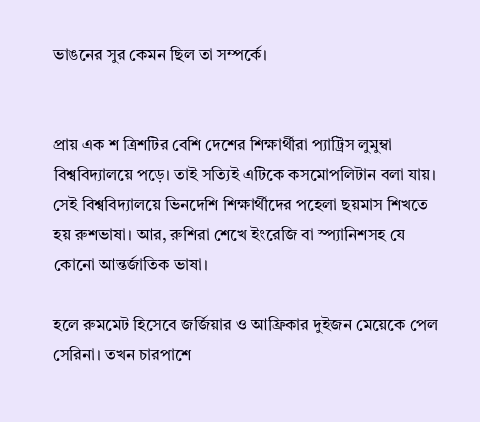ভাঙনের সুর কেমন ছিল তা সম্পর্কে।


প্রায় এক শ ত্রিশটির বেশি দেশের শিক্ষার্থীরা প্যাট্রিস লুমুম্বা বিশ্ববিদ্যালয়ে পড়ে। তাই সত্যিই এটিকে কসমোপলিটান বলা যায়। সেই বিশ্ববিদ্যালয়ে ভিনদেশি শিক্ষার্থীদের পহেলা ছয়মাস শিখতে হয় রুশভাষা। আর, রুশিরা শেখে ইংরেজি বা স্প্যানিশসহ যে কোনো আন্তর্জাতিক ভাষা।

হলে রুমমেট হিসেবে জর্জিয়ার ও আফ্রিকার দুইজন মেয়েকে পেল সেরিনা। তখন চারপাশে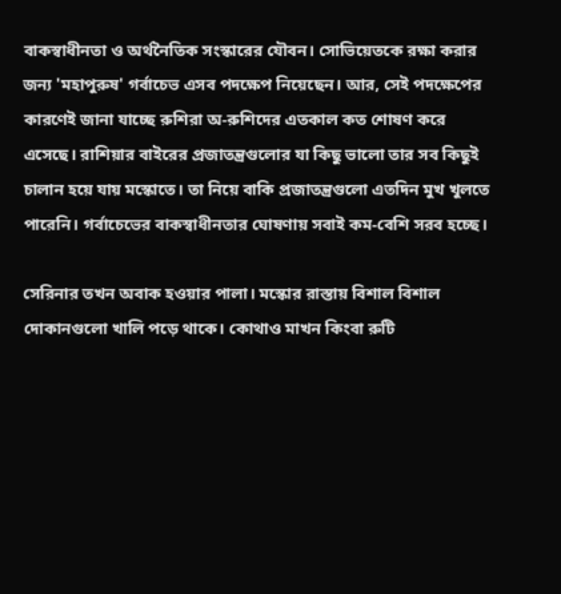বাকস্বাধীনতা ও অর্থনৈতিক সংস্কারের যৌবন। সোভিয়েতকে রক্ষা করার জন্য 'মহাপুরুষ' গর্বাচেভ এসব পদক্ষেপ নিয়েছেন। আর, সেই পদক্ষেপের কারণেই জানা যাচ্ছে রুশিরা অ-রুশিদের এতকাল কত শোষণ করে এসেছে। রাশিয়ার বাইরের প্রজাতন্ত্রগুলোর যা কিছু ভালো তার সব কিছুই চালান হয়ে যায় মস্কোতে। তা নিয়ে বাকি প্রজাতন্ত্রগুলো এতদিন মুখ খুলতে পারেনি। গর্বাচেভের বাকস্বাধীনতার ঘোষণায় সবাই কম-বেশি সরব হচ্ছে।

সেরিনার তখন অবাক হওয়ার পালা। মস্কোর রাস্তায় বিশাল বিশাল দোকানগুলো খালি পড়ে থাকে। কোথাও মাখন কিংবা রুটি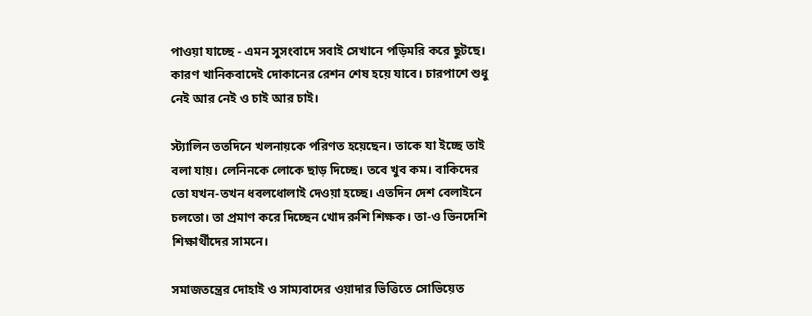পাওয়া যাচ্ছে - এমন সুসংবাদে সবাই সেখানে পড়িমরি করে ছুটছে। কারণ খানিকবাদেই দোকানের রেশন শেষ হয়ে যাবে। চারপাশে শুধু নেই আর নেই ও চাই আর চাই।

স্ট্যালিন ততদিনে খলনায়কে পরিণত হয়েছেন। তাকে যা ইচ্ছে তাই বলা যায়। লেনিনকে লোকে ছাড় দিচ্ছে। তবে খুব কম। বাকিদের তো যখন-তখন ধবলধোলাই দেওয়া হচ্ছে। এতদিন দেশ বেলাইনে চলতো। তা প্রমাণ করে দিচ্ছেন খোদ রুশি শিক্ষক। তা-ও ভিনদেশি শিক্ষার্থীদের সামনে।

সমাজতন্ত্রের দোহাই ও সাম্যবাদের ওয়াদার ভিত্তিতে সোভিয়েত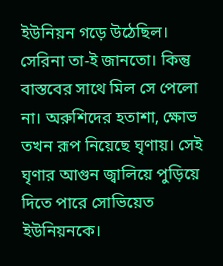ইউনিয়ন গড়ে উঠেছিল। সেরিনা তা-ই জানতো। কিন্তু বাস্তবের সাথে মিল সে পেলো না। অরুশিদের হতাশা, ক্ষোভ তখন রূপ নিয়েছে ঘৃণায়। সেই ঘৃণার আগুন জ্বালিয়ে পুড়িয়ে দিতে পারে সোভিয়েত ইউনিয়নকে।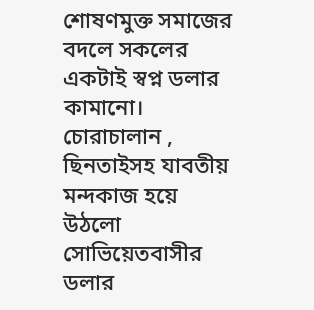শোষণমুক্ত সমাজের বদলে সকলের একটাই স্বপ্ন ডলার কামানো। চোরাচালান , ছিনতাইসহ যাবতীয় মন্দকাজ হয়ে উঠলো সোভিয়েতবাসীর ডলার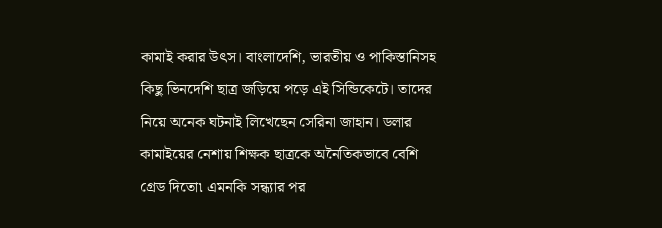কামাই করার উৎস। বাংলাদেশি, ভারতীয় ও পাকিস্তানিসহ কিছু ভিনদেশি ছাত্র জড়িয়ে পড়ে এই সিন্ডিকেটে। তাদের নিয়ে অনেক ঘটনাই লিখেছেন সেরিনা জাহান। ডলার কামাইয়ের নেশায় শিক্ষক ছাত্রকে অনৈতিকভাবে বেশি গ্রেড দিতো৷ এমনকি সন্ধ্যার পর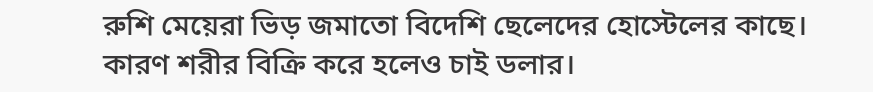রুশি মেয়েরা ভিড় জমাতো বিদেশি ছেলেদের হোস্টেলের কাছে। কারণ শরীর বিক্রি করে হলেও চাই ডলার।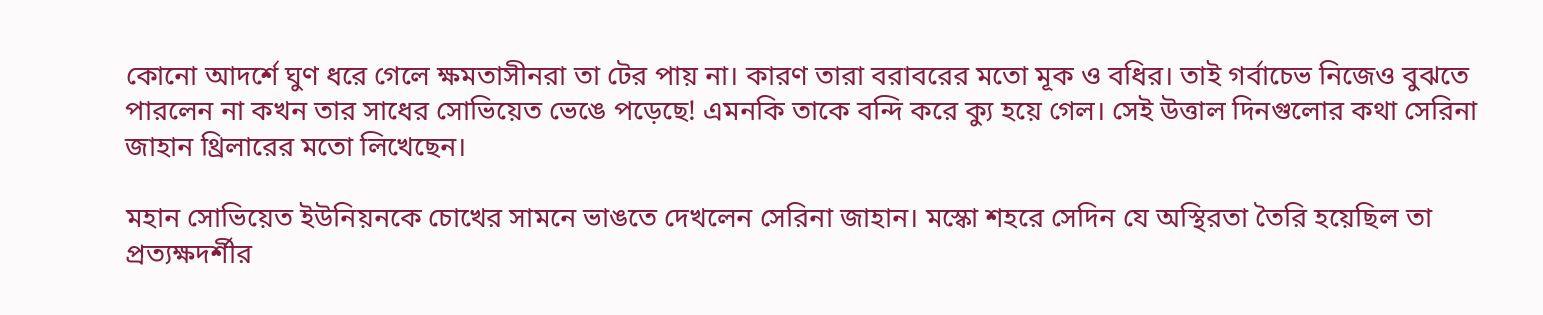কোনো আদর্শে ঘুণ ধরে গেলে ক্ষমতাসীনরা তা টের পায় না। কারণ তারা বরাবরের মতো মূক ও বধির। তাই গর্বাচেভ নিজেও বুঝতে পারলেন না কখন তার সাধের সোভিয়েত ভেঙে পড়েছে! এমনকি তাকে বন্দি করে ক্যু হয়ে গেল। সেই উত্তাল দিনগুলোর কথা সেরিনা জাহান থ্রিলারের মতো লিখেছেন।

মহান সোভিয়েত ইউনিয়নকে চোখের সামনে ভাঙতে দেখলেন সেরিনা জাহান। মস্কো শহরে সেদিন যে অস্থিরতা তৈরি হয়েছিল তা প্রত্যক্ষদর্শীর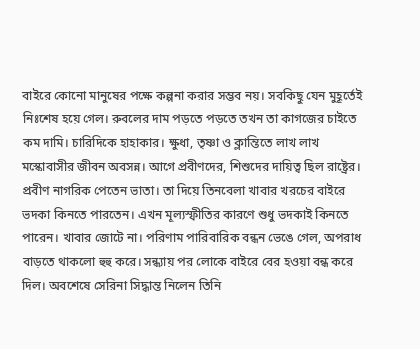বাইরে কোনো মানুষের পক্ষে কল্পনা করার সম্ভব নয়। সবকিছু যেন মুহূর্তেই নিঃশেষ হয়ে গেল। রুবলের দাম পড়তে পড়তে তখন তা কাগজের চাইতে কম দামি। চারিদিকে হাহাকার। ক্ষুধা, তৃষ্ণা ও ক্লান্তিতে লাখ লাখ মস্কোবাসীর জীবন অবসন্ন। আগে প্রবীণদের, শিশুদের দায়িত্ব ছিল রাষ্ট্রের। প্রবীণ নাগরিক পেতেন ভাতা। তা দিয়ে তিনবেলা খাবার খরচের বাইরে ভদকা কিনতে পারতেন। এখন মূল্যস্ফীতির কারণে শুধু ভদকাই কিনতে পারেন। খাবার জোটে না। পরিণাম পারিবারিক বন্ধন ভেঙে গেল, অপরাধ বাড়তে থাকলো হুহু করে। সন্ধ্যায় পর লোকে বাইরে বের হওয়া বন্ধ করে দিল। অবশেষে সেরিনা সিদ্ধান্ত নিলেন তিনি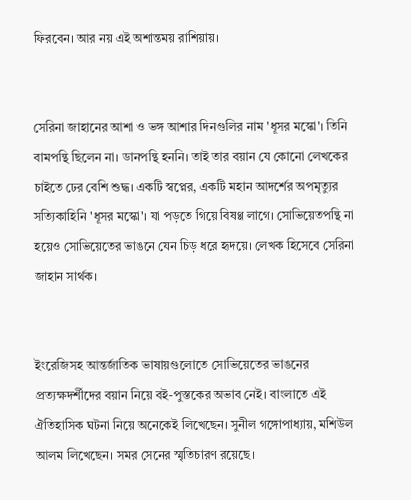ফিরবেন। আর নয় এই অশান্তময় রাশিয়ায়।


সেরিনা জাহানের আশা ও ভঙ্গ আশার দিনগুলির নাম 'ধূসর মস্কো'। তিনি বামপন্থি ছিলেন না। ডানপন্থি হননি। তাই তার বয়ান যে কোনো লেখকের চাইতে ঢের বেশি শুদ্ধ। একটি স্বপ্নের, একটি মহান আদর্শের অপমৃত্যুর সত্যিকাহিনি 'ধূসর মস্কো'। যা পড়তে গিয়ে বিষণ্ণ লাগে। সোভিয়েতপন্থি না হয়েও সোভিয়েতের ভাঙনে যেন চিড় ধরে হৃদয়ে। লেখক হিসেবে সেরিনা জাহান সার্থক।


ইংরেজিসহ আন্তর্জাতিক ভাষায়গুলোতে সোভিয়েতের ভাঙনের প্রত্যক্ষদর্শীদের বয়ান নিয়ে বই-পুস্তকের অভাব নেই। বাংলাতে এই ঐতিহাসিক ঘটনা নিয়ে অনেকেই লিখেছেন। সুনীল গঙ্গোপাধ্যায়, মশিউল আলম লিখেছেন। সমর সেনের স্মৃতিচারণ রয়েছে।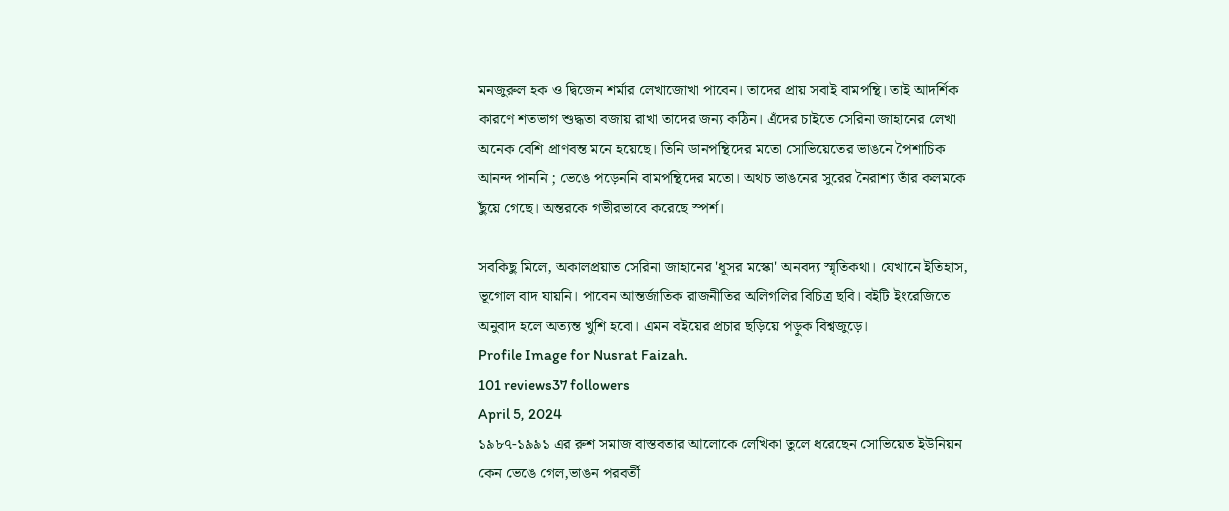মনজুরুল হক ও দ্বিজেন শর্মার লেখাজোখা পাবেন। তাদের প্রায় সবাই বামপন্থি। তাই আদর্শিক কারণে শতভাগ শুদ্ধতা বজায় রাখা তাদের জন্য কঠিন। এঁদের চাইতে সেরিনা জাহানের লেখা অনেক বেশি প্রাণবন্ত মনে হয়েছে। তিনি ডানপন্থিদের মতো সোভিয়েতের ভাঙনে পৈশাচিক আনন্দ পাননি ; ভেঙে পড়েননি বামপন্থিদের মতো। অথচ ভাঙনের সুরের নৈরাশ্য তাঁর কলমকে ছুঁয়ে গেছে। অন্তরকে গভীরভাবে করেছে স্পর্শ।

সবকিছু মিলে, অকালপ্রয়াত সেরিনা জাহানের 'ধূসর মস্কো' অনবদ্য স্মৃতিকথা। যেখানে ইতিহাস, ভূগোল বাদ যায়নি। পাবেন আন্তর্জাতিক রাজনীতির অলিগলির বিচিত্র ছবি। বইটি ইংরেজিতে অনুবাদ হলে অত্যন্ত খুশি হবো। এমন বইয়ের প্রচার ছড়িয়ে পড়ুক বিশ্বজুড়ে।
Profile Image for Nusrat Faizah.
101 reviews37 followers
April 5, 2024
১৯৮৭-১৯৯১ এর রুশ সমাজ বাস্তবতার আলোকে লেখিকা তুলে ধরেছেন সোভিয়েত ইউনিয়ন কেন ভেঙে গেল,ভাঙন পরবর্তী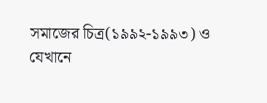সমাজের চিত্র(১৯৯২-১৯৯৩) ও যেখানে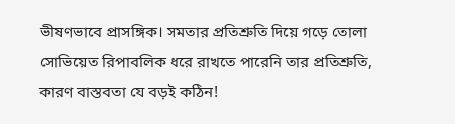ভীষণভাবে প্রাসঙ্গিক। সমতার প্রতিশ্রুতি দিয়ে গড়ে তোলা সোভিয়েত রিপাবলিক ধরে রাখতে পারেনি তার প্রতিশ্রুতি, কারণ বাস্তবতা যে বড়ই কঠিন!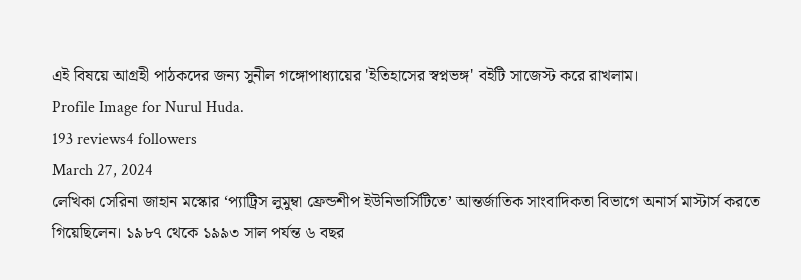এই বিষয়ে আগ্রহী পাঠকদের জন্য সুনীল গঙ্গোপাধ্যায়ের 'ইতিহাসের স্বপ্নভঙ্গ' বইটি সাজেস্ট করে রাখলাম।
Profile Image for Nurul Huda.
193 reviews4 followers
March 27, 2024
লেখিকা সেরিনা জাহান মস্কোর ‘প্যাট্রিস লুমুম্বা ফ্রেন্ডশীপ ইউনিভার্সিটিতে’ আন্তর্জাতিক সাংবাদিকতা বিভাগে অনার্স মাস্টার্স করতে গিয়েছিলেন। ১৯৮৭ থেকে ১৯৯৩ সাল পর্যন্ত ৬ বছর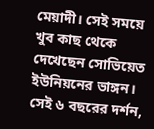মেয়াদী। সেই সময়ে খুব কাছ থেকে দেখেছেন সোভিয়েত ইউনিয়নের ভাঙ্গন। সেই ৬ বছরের দর্শন,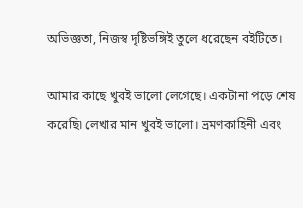অভিজ্ঞতা, নিজস্ব দৃষ্টিভঙ্গিই তুলে ধরেছেন বইটিতে।

আমার কাছে খুবই ভালো লেগেছে। একটানা পড়ে শেষ করেছি৷ লেখার মান খুবই ভালো। ভ্রমণকাহিনী এবং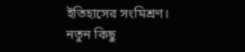ইতিহাসের সংমিশ্রণ। নতুন কিছু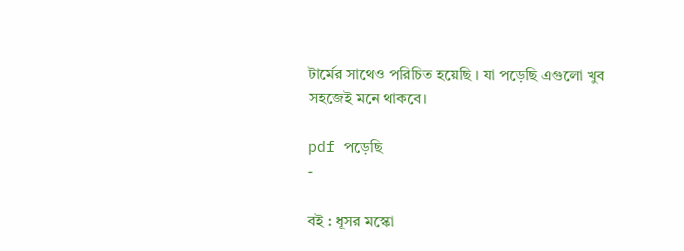টার্মের সাথেও পরিচিত হয়েছি । যা পড়েছি এগুলো খুব সহজেই মনে থাকবে।

pdf পড়েছি
-

বই : ধূসর মস্কো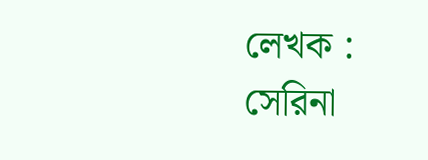লেখক : সেরিনা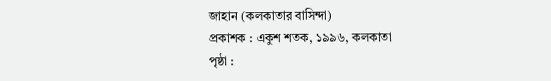জাহান (কলকাতার বাসিন্দা)
প্রকাশক : একুশ শতক, ১৯৯৬, কলকাতা
পৃষ্ঠা :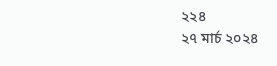২২৪
২৭ মার্চ ২০২৪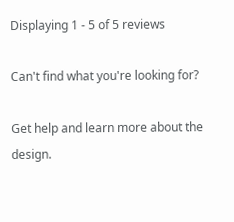Displaying 1 - 5 of 5 reviews

Can't find what you're looking for?

Get help and learn more about the design.